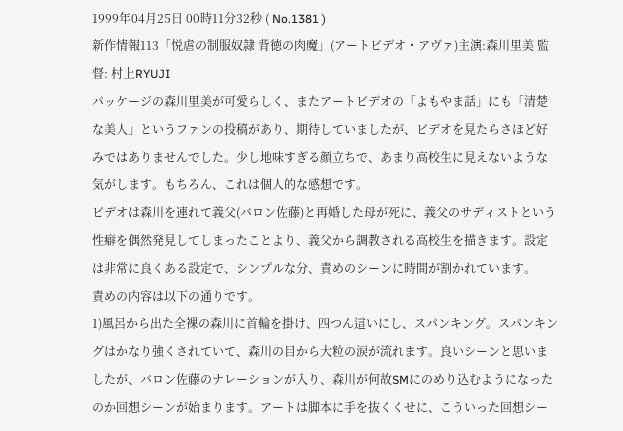1999年04月25日 00時11分32秒 ( No.1381 )
新作情報113「悦虐の制服奴隷 背徳の肉魔」(アートビデオ・アヴァ)主演:森川里美 監督: 村上RYUJI
パッケージの森川里美が可愛らしく、またアートビデオの「よもやま話」にも「清楚な美人」というファンの投稿があり、期待していましたが、ビデオを見たらさほど好みではありませんでした。少し地味すぎる顔立ちで、あまり高校生に見えないような気がします。もちろん、これは個人的な感想です。
ビデオは森川を連れて義父(バロン佐藤)と再婚した母が死に、義父のサディストという性癖を偶然発見してしまったことより、義父から調教される高校生を描きます。設定は非常に良くある設定で、シンプルな分、責めのシーンに時間が割かれています。
責めの内容は以下の通りです。
1)風呂から出た全裸の森川に首輪を掛け、四つん這いにし、スパンキング。スパンキングはかなり強くされていて、森川の目から大粒の涙が流れます。良いシーンと思いましたが、バロン佐藤のナレーションが入り、森川が何故SMにのめり込むようになったのか回想シーンが始まります。アートは脚本に手を抜くくせに、こういった回想シー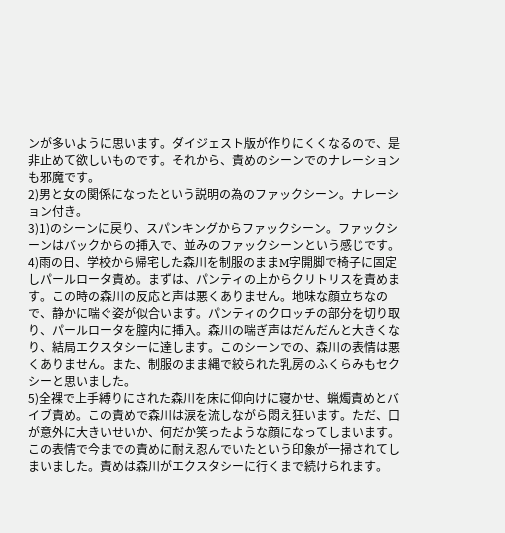ンが多いように思います。ダイジェスト版が作りにくくなるので、是非止めて欲しいものです。それから、責めのシーンでのナレーションも邪魔です。
2)男と女の関係になったという説明の為のファックシーン。ナレーション付き。
3)1)のシーンに戻り、スパンキングからファックシーン。ファックシーンはバックからの挿入で、並みのファックシーンという感じです。
4)雨の日、学校から帰宅した森川を制服のままM字開脚で椅子に固定しパールロータ責め。まずは、パンティの上からクリトリスを責めます。この時の森川の反応と声は悪くありません。地味な顔立ちなので、静かに喘ぐ姿が似合います。パンティのクロッチの部分を切り取り、パールロータを膣内に挿入。森川の喘ぎ声はだんだんと大きくなり、結局エクスタシーに達します。このシーンでの、森川の表情は悪くありません。また、制服のまま縄で絞られた乳房のふくらみもセクシーと思いました。
5)全裸で上手縛りにされた森川を床に仰向けに寝かせ、蝋燭責めとバイブ責め。この責めで森川は涙を流しながら悶え狂います。ただ、口が意外に大きいせいか、何だか笑ったような顔になってしまいます。この表情で今までの責めに耐え忍んでいたという印象が一掃されてしまいました。責めは森川がエクスタシーに行くまで続けられます。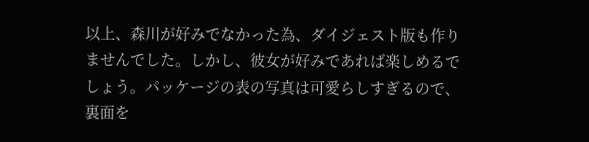以上、森川が好みでなかった為、ダイジェスト版も作りませんでした。しかし、彼女が好みであれば楽しめるでしょう。パッケージの表の写真は可愛らしすぎるので、裏面を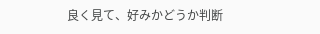良く見て、好みかどうか判断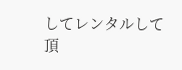してレンタルして頂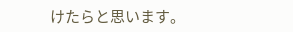けたらと思います。